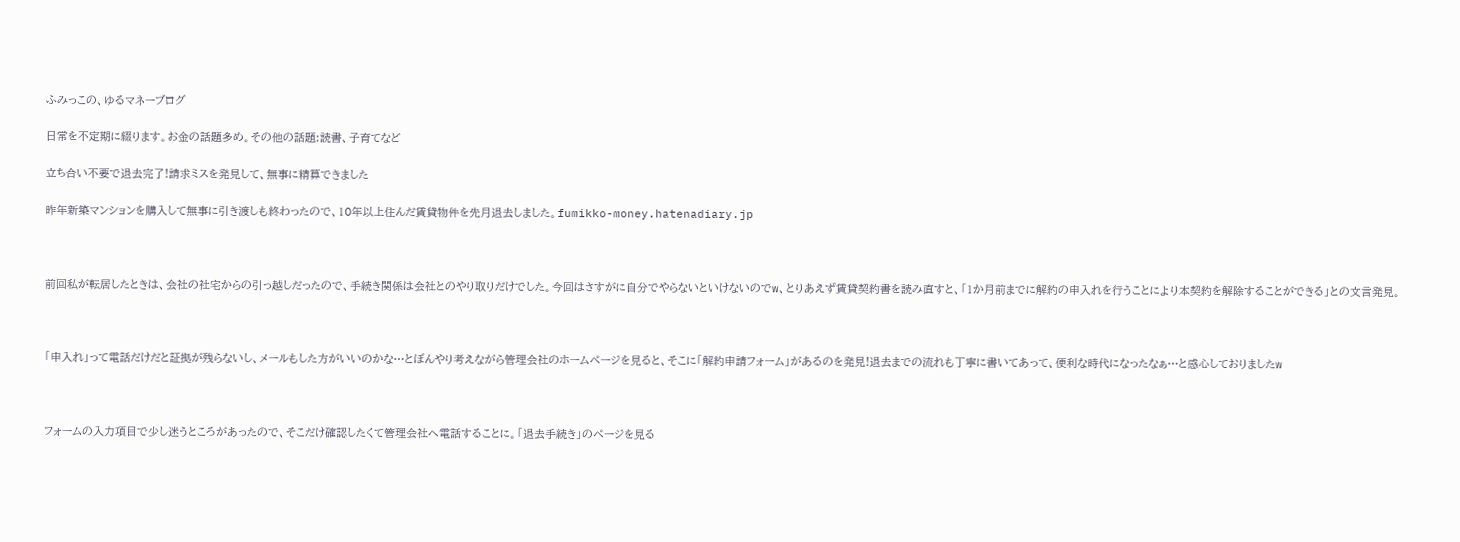ふみっこの、ゆるマネーブログ

日常を不定期に綴ります。お金の話題多め。その他の話題:読書、子育てなど

立ち合い不要で退去完了!請求ミスを発見して、無事に精算できました

昨年新築マンションを購入して無事に引き渡しも終わったので、10年以上住んだ賃貸物件を先月退去しました。fumikko-money.hatenadiary.jp



前回私が転居したときは、会社の社宅からの引っ越しだったので、手続き関係は会社とのやり取りだけでした。今回はさすがに自分でやらないといけないのでw、とりあえず賃貸契約書を読み直すと、「1か月前までに解約の申入れを行うことにより本契約を解除することができる」との文言発見。



「申入れ」って電話だけだと証拠が残らないし、メールもした方がいいのかな…とぼんやり考えながら管理会社のホームページを見ると、そこに「解約申請フォーム」があるのを発見!退去までの流れも丁寧に書いてあって、便利な時代になったなぁ…と感心しておりましたw



フォームの入力項目で少し迷うところがあったので、そこだけ確認したくて管理会社へ電話することに。「退去手続き」のページを見る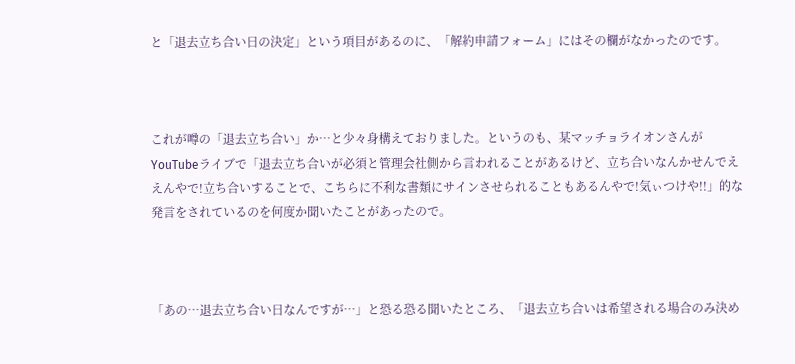と「退去立ち合い日の決定」という項目があるのに、「解約申請フォーム」にはその欄がなかったのです。



これが噂の「退去立ち合い」か…と少々身構えておりました。というのも、某マッチョライオンさんがYouTubeライブで「退去立ち合いが必須と管理会社側から言われることがあるけど、立ち合いなんかせんでええんやで!立ち合いすることで、こちらに不利な書類にサインさせられることもあるんやで!気ぃつけや!!」的な発言をされているのを何度か聞いたことがあったので。



「あの…退去立ち合い日なんですが…」と恐る恐る聞いたところ、「退去立ち合いは希望される場合のみ決め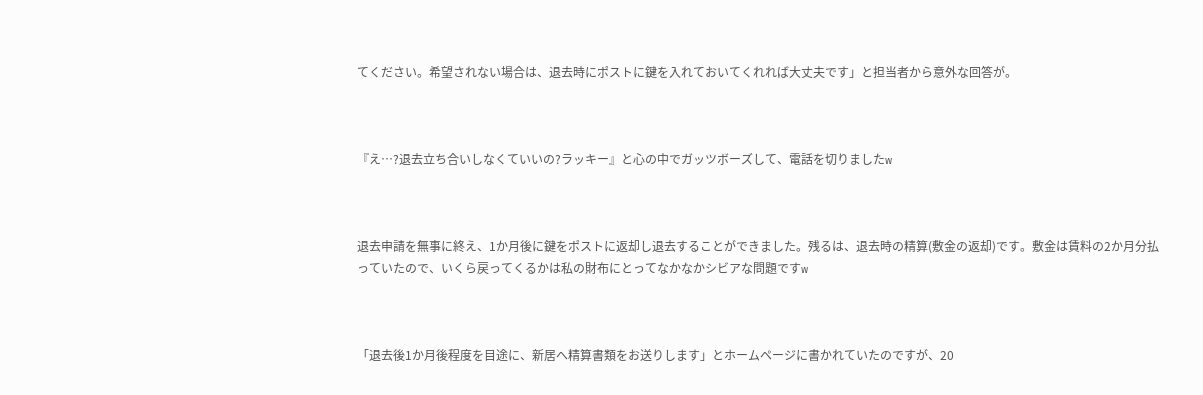てください。希望されない場合は、退去時にポストに鍵を入れておいてくれれば大丈夫です」と担当者から意外な回答が。



『え…?退去立ち合いしなくていいの?ラッキー』と心の中でガッツボーズして、電話を切りましたw



退去申請を無事に終え、1か月後に鍵をポストに返却し退去することができました。残るは、退去時の精算(敷金の返却)です。敷金は賃料の2か月分払っていたので、いくら戻ってくるかは私の財布にとってなかなかシビアな問題ですw



「退去後1か月後程度を目途に、新居へ精算書類をお送りします」とホームページに書かれていたのですが、20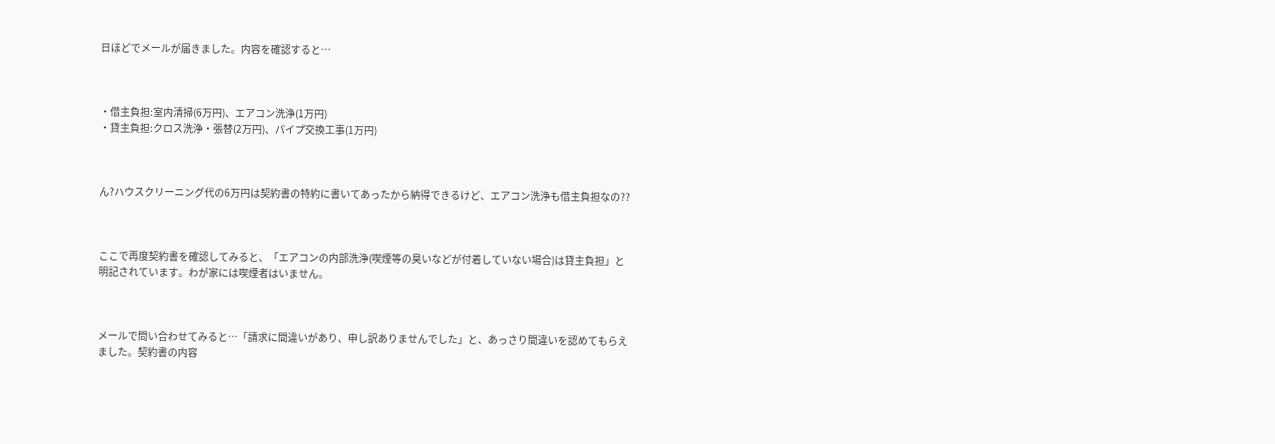日ほどでメールが届きました。内容を確認すると…



・借主負担:室内清掃(6万円)、エアコン洗浄(1万円)
・貸主負担:クロス洗浄・張替(2万円)、パイプ交換工事(1万円)



ん?ハウスクリーニング代の6万円は契約書の特約に書いてあったから納得できるけど、エアコン洗浄も借主負担なの??



ここで再度契約書を確認してみると、「エアコンの内部洗浄(喫煙等の臭いなどが付着していない場合)は貸主負担」と明記されています。わが家には喫煙者はいません。



メールで問い合わせてみると…「請求に間違いがあり、申し訳ありませんでした」と、あっさり間違いを認めてもらえました。契約書の内容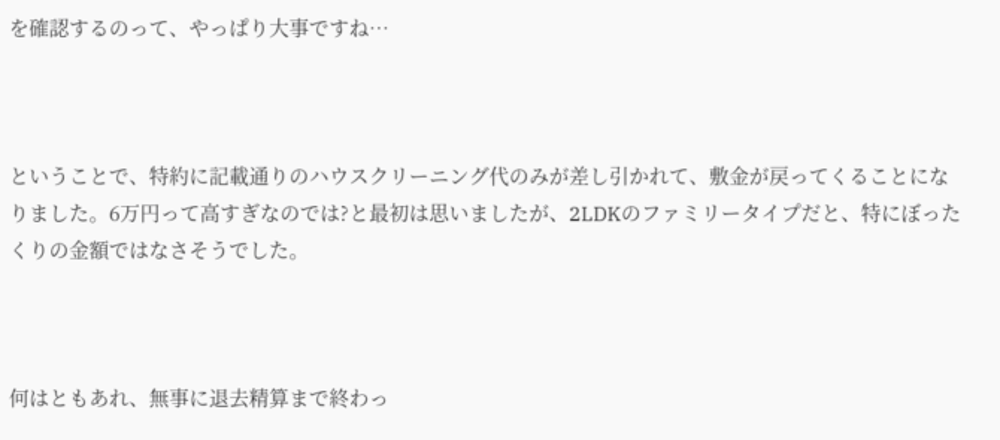を確認するのって、やっぱり大事ですね…



ということで、特約に記載通りのハウスクリーニング代のみが差し引かれて、敷金が戻ってくることになりました。6万円って高すぎなのでは?と最初は思いましたが、2LDKのファミリータイプだと、特にぼったくりの金額ではなさそうでした。



何はともあれ、無事に退去精算まで終わっ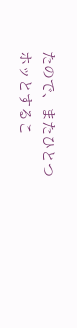たので、またひとつホッとするこ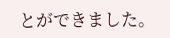とができました。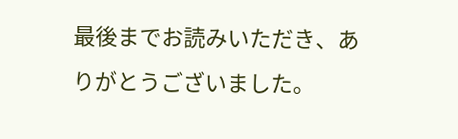最後までお読みいただき、ありがとうございました。